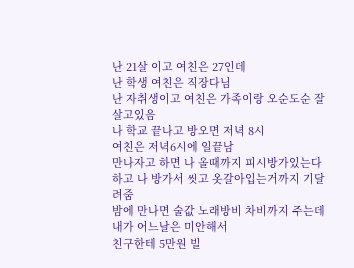난 21살 이고 여친은 27인데
난 학생 여친은 직장다님
난 자취생이고 여친은 가족이랑 오순도순 잘 살고있음
나 학교 끝나고 방오면 저녁 8시
여친은 저녁6시에 일끝남
만나자고 하면 나 올때까지 피시방가있는다 하고 나 방가서 씻고 옷갈아입는거까지 기달려줌
밤에 만나면 술값 노래방비 차비까지 주는데
내가 어느날은 미안해서
친구한테 5만원 빌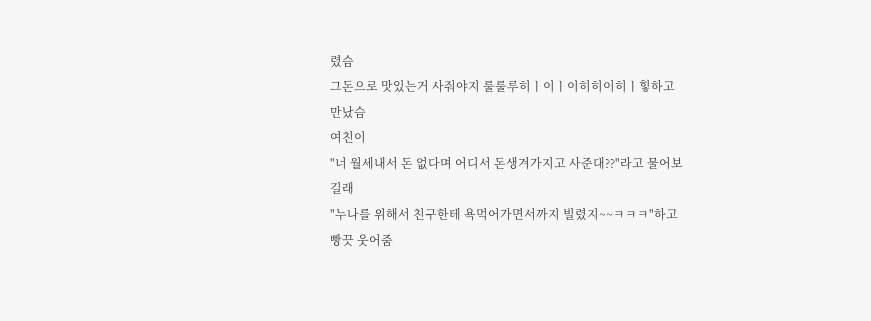렸슴
그돈으로 맛있는거 사줘야지 룰룰루히ㅣ이ㅣ이히히이히ㅣ힣하고 만났슴
여친이
"너 월세내서 돈 없다며 어디서 돈생겨가지고 사준대??"라고 물어보길래
"누나를 위해서 친구한테 욕먹어가면서까지 빌렸지~~ㅋㅋㅋ"하고 빵끗 웃어줌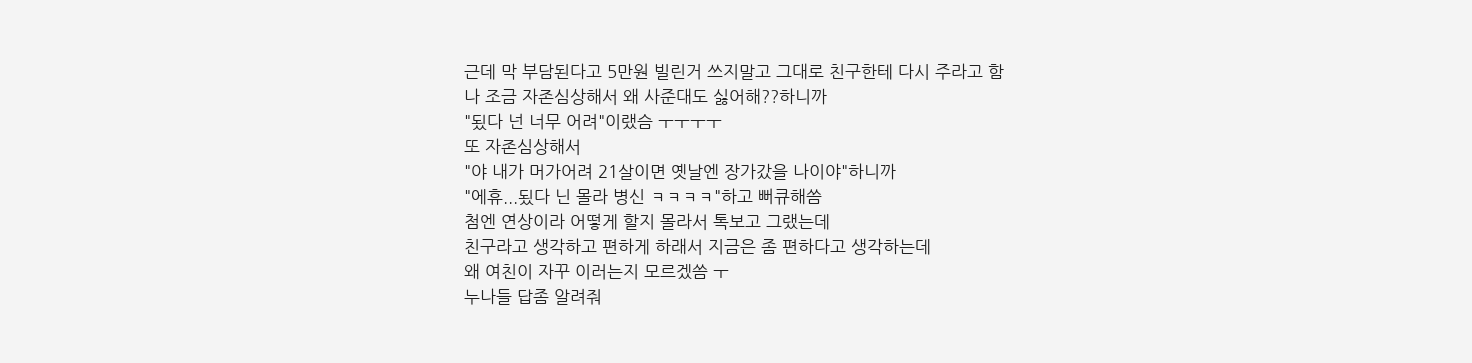근데 막 부담된다고 5만원 빌린거 쓰지말고 그대로 친구한테 다시 주라고 함
나 조금 자존심상해서 왜 사준대도 싫어해??하니까
"됬다 넌 너무 어려"이랬슴 ㅜㅜㅜㅜ
또 자존심상해서
"야 내가 머가어려 21살이면 옛날엔 장가갔을 나이야"하니까
"에휴...됬다 닌 몰라 병신 ㅋㅋㅋㅋ"하고 뻐큐해씀
첨엔 연상이라 어떻게 할지 몰라서 톡보고 그랬는데
친구라고 생각하고 편하게 하래서 지금은 좀 편하다고 생각하는데
왜 여친이 자꾸 이러는지 모르겠씀 ㅜ
누나들 답좀 알려줘